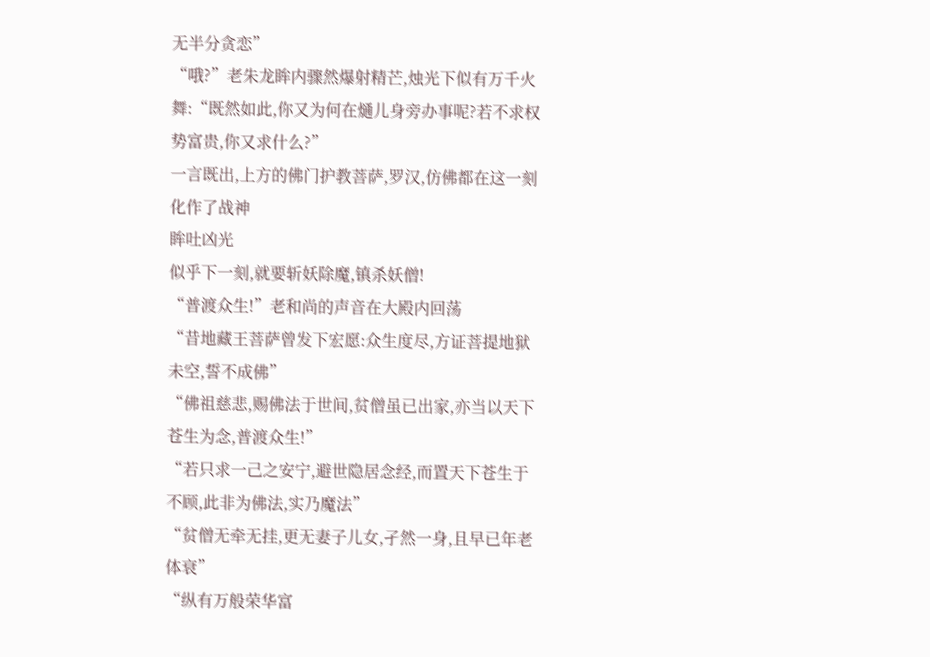无半分贪恋”
“哦?”老朱龙眸内骤然爆射精芒,烛光下似有万千火舞:“既然如此,你又为何在熥儿身旁办事呢?若不求权势富贵,你又求什么?”
一言既出,上方的佛门护教菩萨,罗汉,仿佛都在这一刻化作了战神
眸吐凶光
似乎下一刻,就要斩妖除魔,镇杀妖僧!
“普渡众生!”老和尚的声音在大殿内回荡
“昔地藏王菩萨曾发下宏愿:众生度尽,方证菩提地狱未空,誓不成佛”
“佛祖慈悲,赐佛法于世间,贫僧虽已出家,亦当以天下苍生为念,普渡众生!”
“若只求一己之安宁,避世隐居念经,而置天下苍生于不顾,此非为佛法,实乃魔法”
“贫僧无牵无挂,更无妻子儿女,孑然一身,且早已年老体衰”
“纵有万般荣华富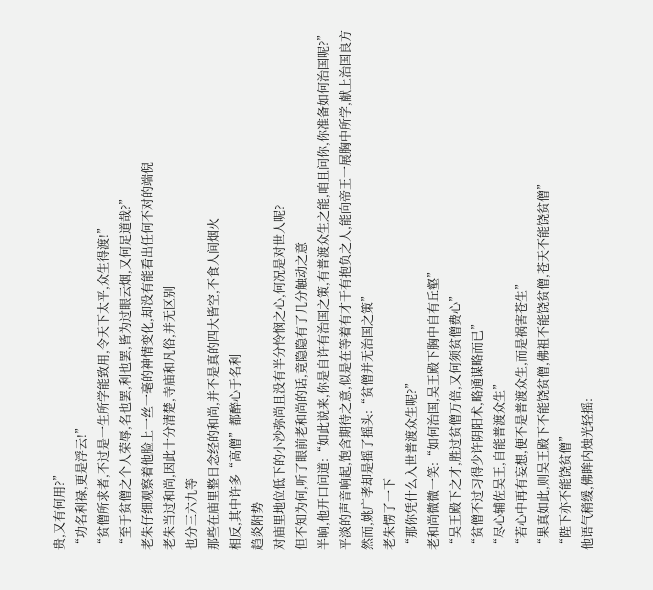贵,又有何用?”
“功名利禄,更是浮云!”
“贫僧所求者,不过是一生所学能致用,令天下太平,众生得渡!”
“至于贫僧之个人荣辱,名也罢,利也罢,皆为过眼云烟,又何足道哉?”
老朱仔细观察着他脸上一丝一毫的神情变化,却没有能看出任何不对的端倪
老朱当过和尚,因此十分清楚,寺庙和凡俗,并无区别
也分三六九等
那些在庙里整日念经的和尚,并不是真的四大皆空,不食人间烟火
相反,其中许多“高僧”都醉心于名利
趋炎附势
对庙里地位低下的小沙弥尚且没有半分怜悯之心,何况是对世人呢?
但不知为何,听了眼前老和尚的话,竟隐隐有了几分触动之意
半晌,他开口问道:“如此说来,你是自许有治国之策,有普渡众生之能,咱且问你,你准备如何治国呢?”
平淡的声音响起,饱含期待之意,似是在等着有才干有抱负之人,能向帝王一展胸中所学,献上治国良方
然而,姚广孝却是摇了摇头:“贫僧并无治国之策”
老朱愣了一下
“那你凭什么入世普渡众生呢?”
老和尚微微一笑:“如何治国,吴王殿下胸中自有丘壑”
“吴王殿下之才,胜过贫僧万倍,又何须贫僧费心”
“贫僧不过习得少许阴阳术,略通谋略而已”
“尽心辅佐吴王,自能普渡众生”
“若心中再有妄想,便不是普渡众生,而是祸害苍生”
“果真如此,则吴王殿下不能饶贫僧,佛祖不能饶贫僧,苍天不能饶贫僧”
“陛下亦不能饶贫僧”
他语气稍缓,佛眸内烛光轻摇: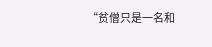“贫僧只是一名和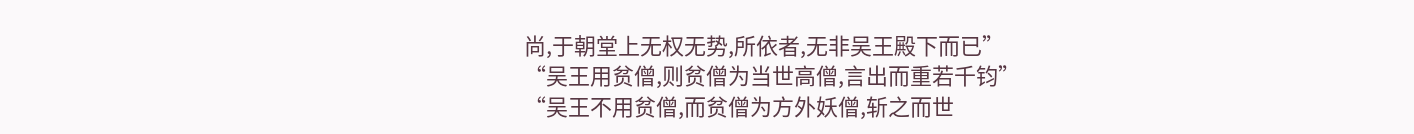尚,于朝堂上无权无势,所依者,无非吴王殿下而已”
“吴王用贫僧,则贫僧为当世高僧,言出而重若千钧”
“吴王不用贫僧,而贫僧为方外妖僧,斩之而世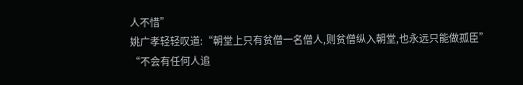人不惜”
姚广孝轻轻叹道:“朝堂上只有贫僧一名僧人,则贫僧纵入朝堂,也永远只能做孤臣”
“不会有任何人追